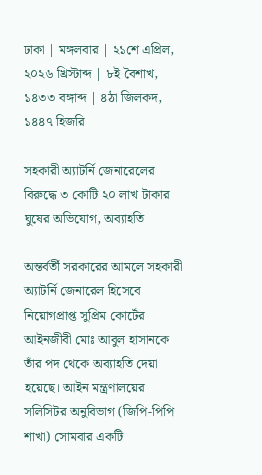ঢাকা | মঙ্গলবার | ২১শে এপ্রিল, ২০২৬ খ্রিস্টাব্দ | ৮ই বৈশাখ, ১৪৩৩ বঙ্গাব্দ | ৪ঠা জিলকদ, ১৪৪৭ হিজরি

সহকারী অ্যাটর্নি জেনারেলের বিরুদ্ধে ৩ কোটি ২০ লাখ টাকার ঘুষের অভিযোগ, অব্যাহতি

অন্তর্বর্তী সরকারের আমলে সহকারী অ্যাটর্নি জেনারেল হিসেবে নিয়োগপ্রাপ্ত সুপ্রিম কোর্টের আইনজীবী মোঃ আবুল হাসানকে তাঁর পদ থেকে অব্যাহতি দেয়া হয়েছে। আইন মন্ত্রণালয়ের সলিসিটর অনুবিভাগ (জিপি-পিপি শাখা) সোমবার একটি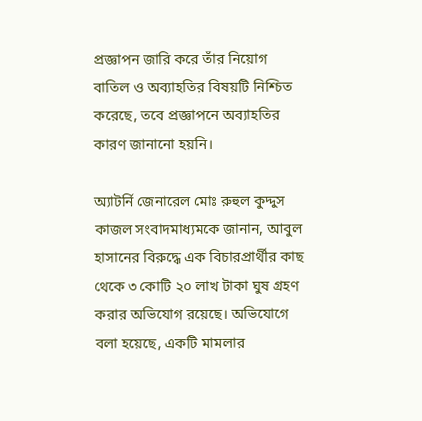প্রজ্ঞাপন জারি করে তাঁর নিয়োগ বাতিল ও অব্যাহতির বিষয়টি নিশ্চিত করেছে, তবে প্রজ্ঞাপনে অব্যাহতির কারণ জানানো হয়নি।

অ্যাটর্নি জেনারেল মোঃ রুহুল কুদ্দুস কাজল সংবাদমাধ্যমকে জানান, আবুল হাসানের বিরুদ্ধে এক বিচারপ্রার্থীর কাছ থেকে ৩ কোটি ২০ লাখ টাকা ঘুষ গ্রহণ করার অভিযোগ রয়েছে। অভিযোগে বলা হয়েছে, একটি মামলার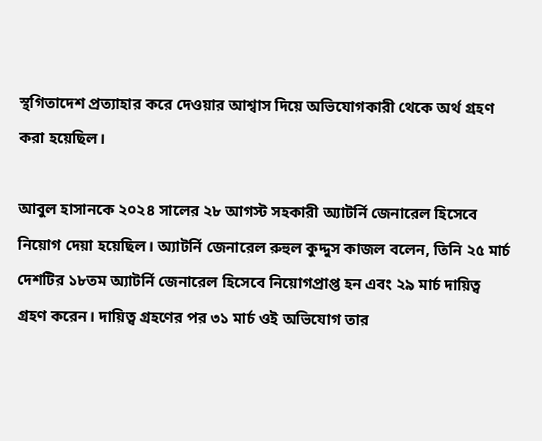স্থগিতাদেশ প্রত্যাহার করে দেওয়ার আশ্বাস দিয়ে অভিযোগকারী থেকে অর্থ গ্রহণ করা হয়েছিল।

আবুল হাসানকে ২০২৪ সালের ২৮ আগস্ট সহকারী অ্যাটর্নি জেনারেল হিসেবে নিয়োগ দেয়া হয়েছিল। অ্যাটর্নি জেনারেল রুহুল কুদ্দুস কাজল বলেন, তিনি ২৫ মার্চ দেশটির ১৮তম অ্যাটর্নি জেনারেল হিসেবে নিয়োগপ্রাপ্ত হন এবং ২৯ মার্চ দায়িত্ব গ্রহণ করেন। দায়িত্ব গ্রহণের পর ৩১ মার্চ ওই অভিযোগ তার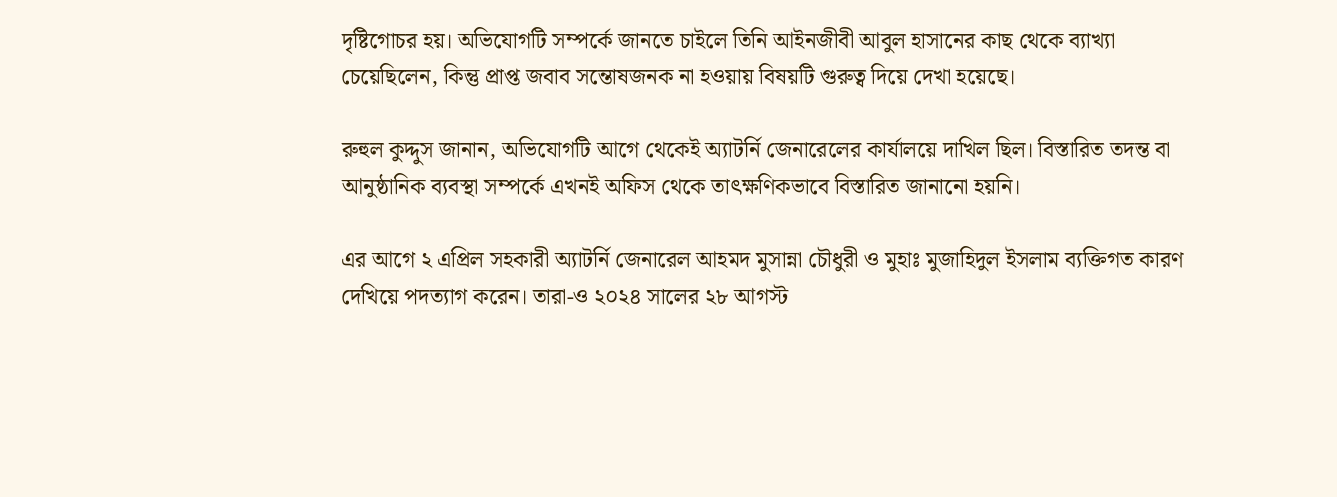দৃষ্টিগোচর হয়। অভিযোগটি সম্পর্কে জানতে চাইলে তিনি আইনজীবী আবুল হাসানের কাছ থেকে ব্যাখ্যা চেয়েছিলেন, কিন্তু প্রাপ্ত জবাব সন্তোষজনক না হওয়ায় বিষয়টি গুরুত্ব দিয়ে দেখা হয়েছে।

রুহুল কুদ্দুস জানান, অভিযোগটি আগে থেকেই অ্যাটর্নি জেনারেলের কার্যালয়ে দাখিল ছিল। বিস্তারিত তদন্ত বা আনুষ্ঠানিক ব্যবস্থা সম্পর্কে এখনই অফিস থেকে তাৎক্ষণিকভাবে বিস্তারিত জানানো হয়নি।

এর আগে ২ এপ্রিল সহকারী অ্যাটর্নি জেনারেল আহমদ মুসান্না চৌধুরী ও মুহাঃ মুজাহিদুল ইসলাম ব্যক্তিগত কারণ দেখিয়ে পদত্যাগ করেন। তারা-ও ২০২৪ সালের ২৮ আগস্ট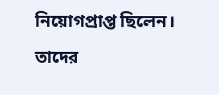নিয়োগপ্রাপ্ত ছিলেন। তাদের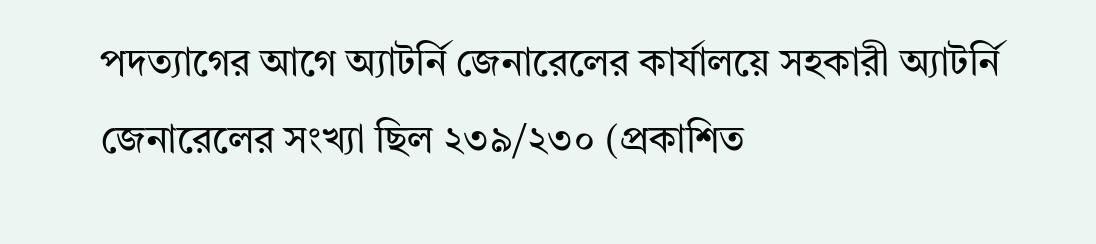পদত্যাগের আগে অ্যাটর্নি জেনারেলের কার্যালয়ে সহকারী অ্যাটর্নি জেনারেলের সংখ্যা ছিল ২৩৯/২৩০ (প্রকাশিত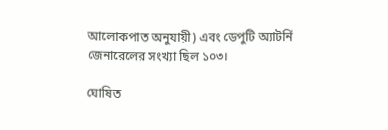আলোকপাত অনুযায়ী) এবং ডেপুটি অ্যাটর্নি জেনারেলের সংখ্যা ছিল ১০৩।

ঘোষিত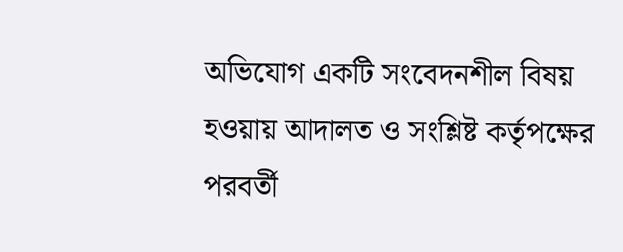অভিযোগ একটি সংবেদনশীল বিষয় হওয়ায় আদালত ও সংশ্লিষ্ট কর্তৃপক্ষের পরবর্তী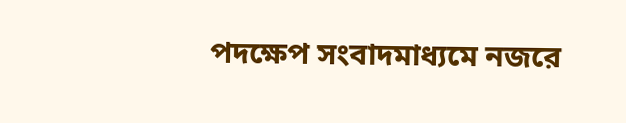পদক্ষেপ সংবাদমাধ্যমে নজরে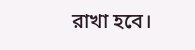রাখা হবে।